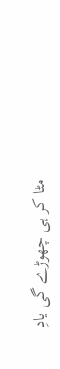مٹا کر ہی چھوڑے گی یادِ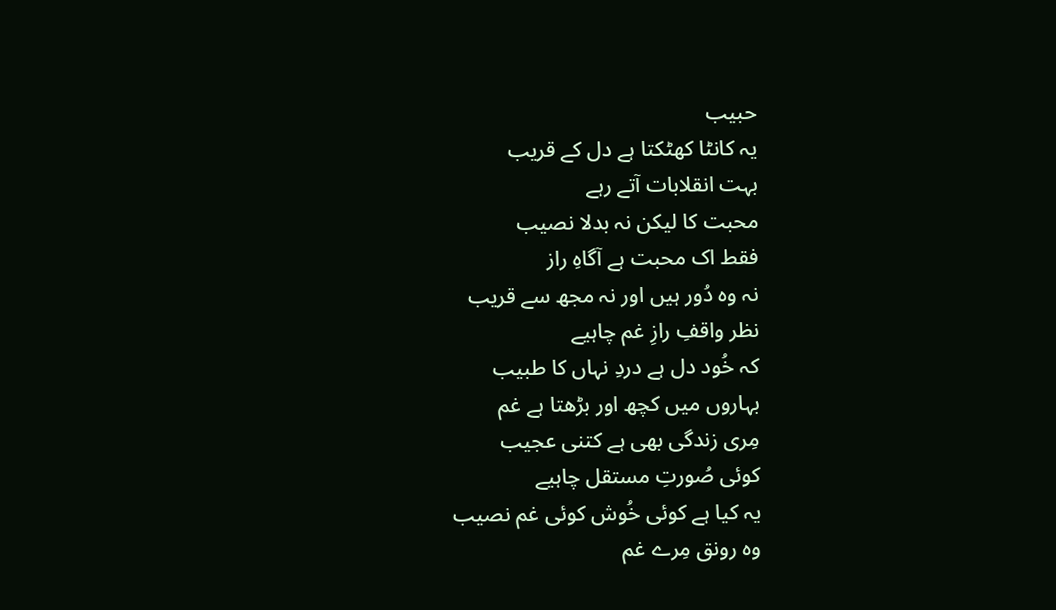حبیب
یہ کانٹا کھٹکتا ہے دل کے قریب
بہت انقلابات آتے رہے
محبت کا لیکن نہ بدلا نصیب
فقط اک محبت ہے آگاہِ راز
نہ وہ دُور ہیں اور نہ مجھ سے قریب
نظر واقفِ رازِ غم چاہیے
کہ خُود دل ہے دردِ نہاں کا طبیب
بہاروں میں کچھ اور بڑھتا ہے غم
مِری زندگی بھی ہے کتنی عجیب
کوئی صُورتِ مستقل چاہیے
یہ کیا ہے کوئی خُوش کوئی غم نصیب
وہ رونق مِرے غم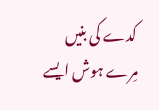کدے کی بنیں
مِرے ہوش ایسے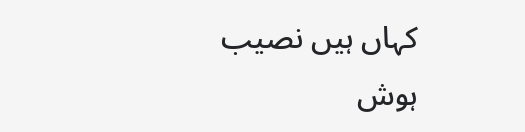کہاں ہیں نصیب
ہوش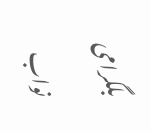بلگرامی
نواب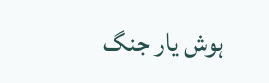ہوش یار جنگ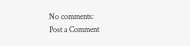No comments:
Post a Comment